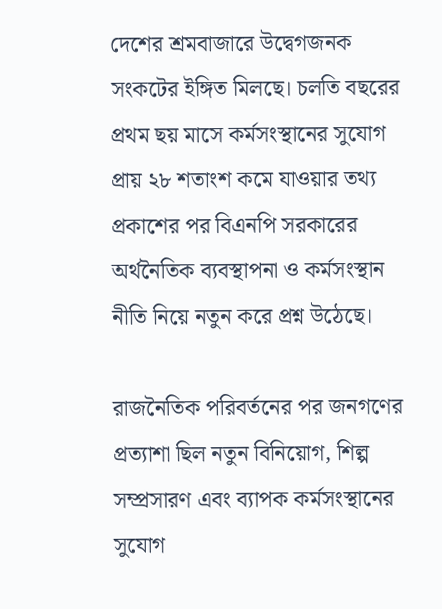দেশের শ্রমবাজারে উদ্বেগজনক সংকটের ইঙ্গিত মিলছে। চলতি বছরের প্রথম ছয় মাসে কর্মসংস্থানের সুযোগ প্রায় ২৮ শতাংশ কমে যাওয়ার তথ্য প্রকাশের পর বিএনপি সরকারের অর্থনৈতিক ব্যবস্থাপনা ও কর্মসংস্থান নীতি নিয়ে নতুন করে প্রশ্ন উঠেছে।

রাজনৈতিক পরিবর্তনের পর জনগণের প্রত্যাশা ছিল নতুন বিনিয়োগ, শিল্প সম্প্রসারণ এবং ব্যাপক কর্মসংস্থানের সুযোগ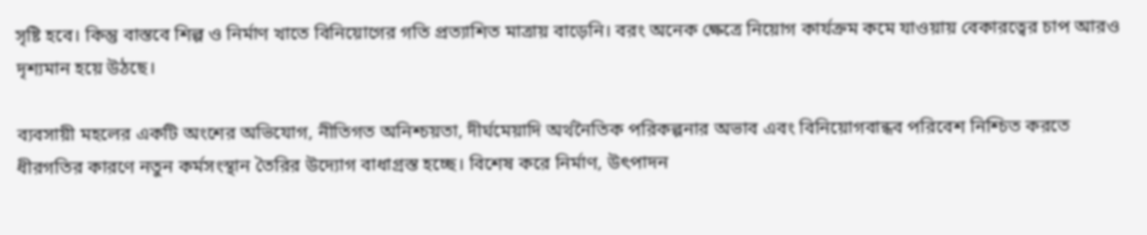সৃষ্টি হবে। কিন্তু বাস্তবে শিল্প ও নির্মাণ খাতে বিনিয়োগের গতি প্রত্যাশিত মাত্রায় বাড়েনি। বরং অনেক ক্ষেত্রে নিয়োগ কার্যক্রম কমে যাওয়ায় বেকারত্বের চাপ আরও দৃশ্যমান হয়ে উঠছে।

ব্যবসায়ী মহলের একটি অংশের অভিযোগ, নীতিগত অনিশ্চয়তা, দীর্ঘমেয়াদি অর্থনৈতিক পরিকল্পনার অভাব এবং বিনিয়োগবান্ধব পরিবেশ নিশ্চিত করতে ধীরগতির কারণে নতুন কর্মসংস্থান তৈরির উদ্যোগ বাধাগ্রস্ত হচ্ছে। বিশেষ করে নির্মাণ, উৎপাদন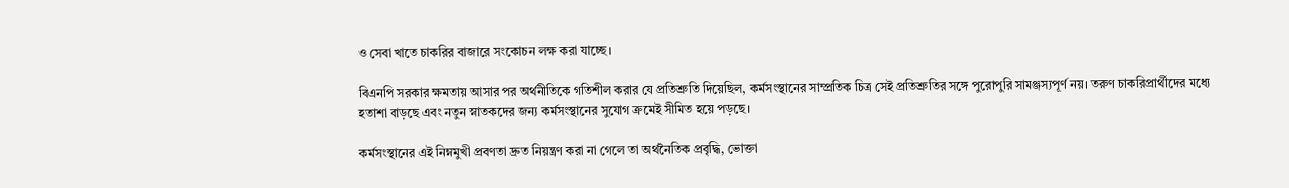ও সেবা খাতে চাকরির বাজারে সংকোচন লক্ষ করা যাচ্ছে।

বিএনপি সরকার ক্ষমতায় আসার পর অর্থনীতিকে গতিশীল করার যে প্রতিশ্রুতি দিয়েছিল, কর্মসংস্থানের সাম্প্রতিক চিত্র সেই প্রতিশ্রুতির সঙ্গে পুরোপুরি সামঞ্জস্যপূর্ণ নয়। তরুণ চাকরিপ্রার্থীদের মধ্যে হতাশা বাড়ছে এবং নতুন স্নাতকদের জন্য কর্মসংস্থানের সুযোগ ক্রমেই সীমিত হয়ে পড়ছে।

কর্মসংস্থানের এই নিম্নমুখী প্রবণতা দ্রুত নিয়ন্ত্রণ করা না গেলে তা অর্থনৈতিক প্রবৃদ্ধি, ভোক্তা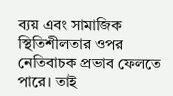ব্যয় এবং সামাজিক স্থিতিশীলতার ওপর নেতিবাচক প্রভাব ফেলতে পারে। তাই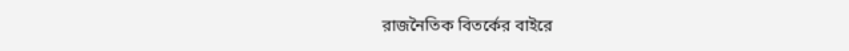রাজনৈতিক বিতর্কের বাইরে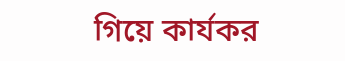গিয়ে কার্যকর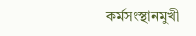কর্মসংস্থানমুখী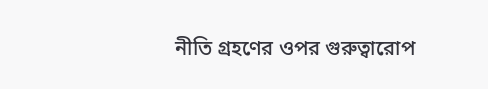নীতি গ্রহণের ওপর গুরুত্বারোপ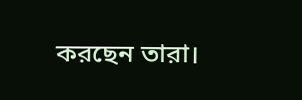করছেন তারা।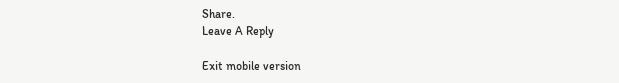Share.
Leave A Reply

Exit mobile version